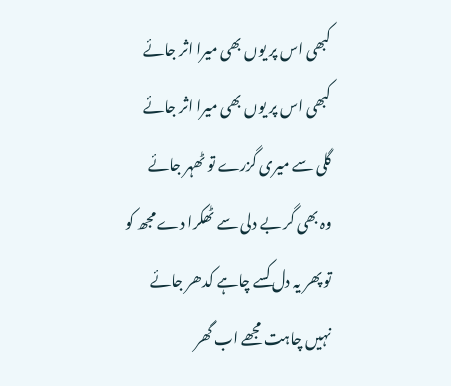کبھی اس پر یوں بھی میرا اثر جائے
کبھی اس پر یوں بھی میرا اثر جائے
گلی سے میری گزرے تو ٹھہر جائے
وہ بھی گر بے دلی سے ٹھکرا دے مجھ کو
تو پھر یہ دل کسے چاہے کدھر جائے
نہیں چاہت مجھے اب گھر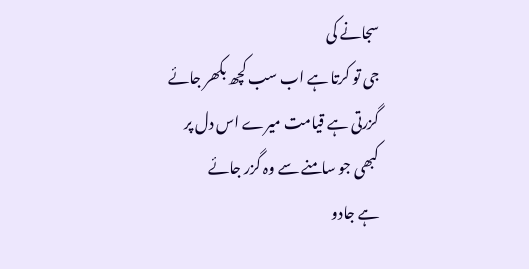سجانے کی
جی تو کرتا ہے اب سب کچھ بکھر جائے
گزرتی ہے قیامت میرے اس دل پر
کبھی جو سامنے سے وہ گزر جائے
ہے جادو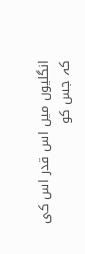انگلیوں میں اس قدر اس کی
کہ جس کو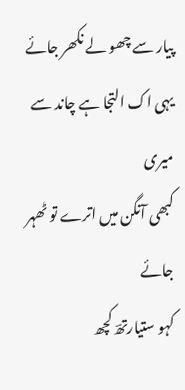پیار سے چھو لے نکھر جائے
یہی اک التجا ہے چاند سے میری
کبھی آنگن میں اترے تو ٹھہر جائے
کہو ستیارتھؔ کچھ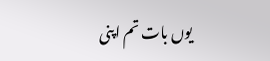یوں بات تم اپنی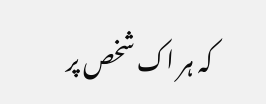کہ ہر اک شخص پر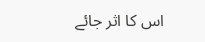اس کا اثر جائے